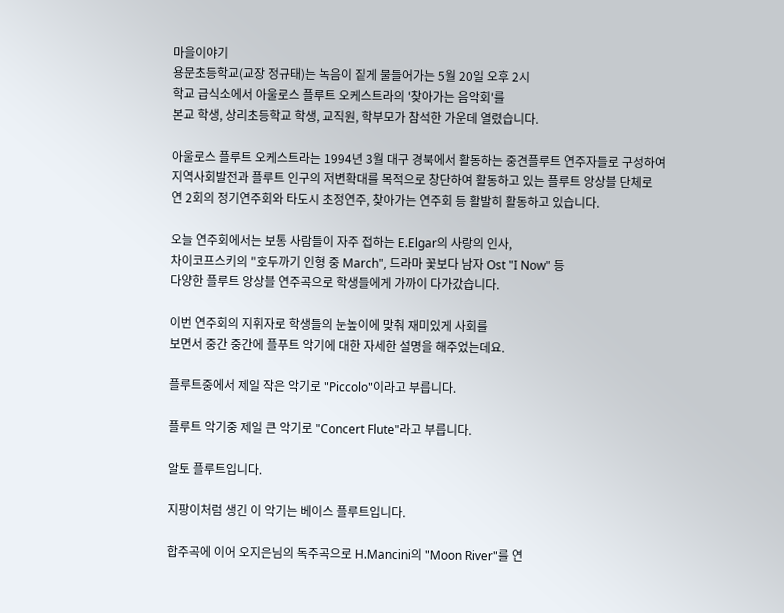마을이야기
용문초등학교(교장 정규태)는 녹음이 짙게 물들어가는 5월 20일 오후 2시
학교 급식소에서 아울로스 플루트 오케스트라의 '찾아가는 음악회'를
본교 학생, 상리초등학교 학생, 교직원, 학부모가 참석한 가운데 열렸습니다.

아울로스 플루트 오케스트라는 1994년 3월 대구 경북에서 활동하는 중견플루트 연주자들로 구성하여
지역사회발전과 플루트 인구의 저변확대를 목적으로 창단하여 활동하고 있는 플루트 앙상블 단체로
연 2회의 정기연주회와 타도시 초정연주, 찾아가는 연주회 등 활발히 활동하고 있습니다.

오늘 연주회에서는 보통 사람들이 자주 접하는 E.Elgar의 사랑의 인사,
차이코프스키의 "호두까기 인형 중 March", 드라마 꽃보다 남자 Ost "I Now" 등
다양한 플루트 앙상블 연주곡으로 학생들에게 가까이 다가갔습니다.

이번 연주회의 지휘자로 학생들의 눈높이에 맞춰 재미있게 사회를
보면서 중간 중간에 플푸트 악기에 대한 자세한 설명을 해주었는데요.

플루트중에서 제일 작은 악기로 "Piccolo"이라고 부릅니다.

플루트 악기중 제일 큰 악기로 "Concert Flute"라고 부릅니다.

알토 플루트입니다.

지팡이처럼 생긴 이 악기는 베이스 플루트입니다.

합주곡에 이어 오지은님의 독주곡으로 H.Mancini의 "Moon River"를 연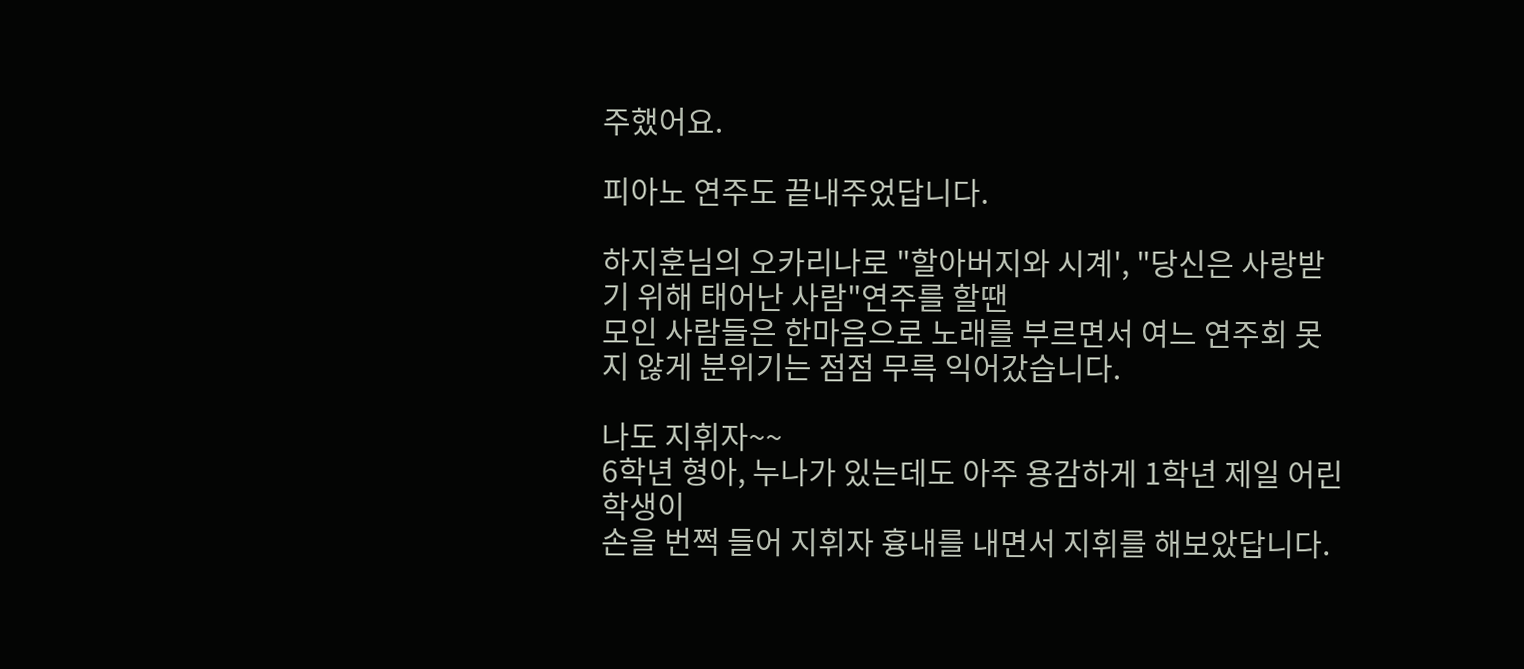주했어요.

피아노 연주도 끝내주었답니다.

하지훈님의 오카리나로 "할아버지와 시계', "당신은 사랑받기 위해 태어난 사람"연주를 할땐
모인 사람들은 한마음으로 노래를 부르면서 여느 연주회 못지 않게 분위기는 점점 무륵 익어갔습니다.

나도 지휘자~~
6학년 형아, 누나가 있는데도 아주 용감하게 1학년 제일 어린 학생이
손을 번쩍 들어 지휘자 흉내를 내면서 지휘를 해보았답니다.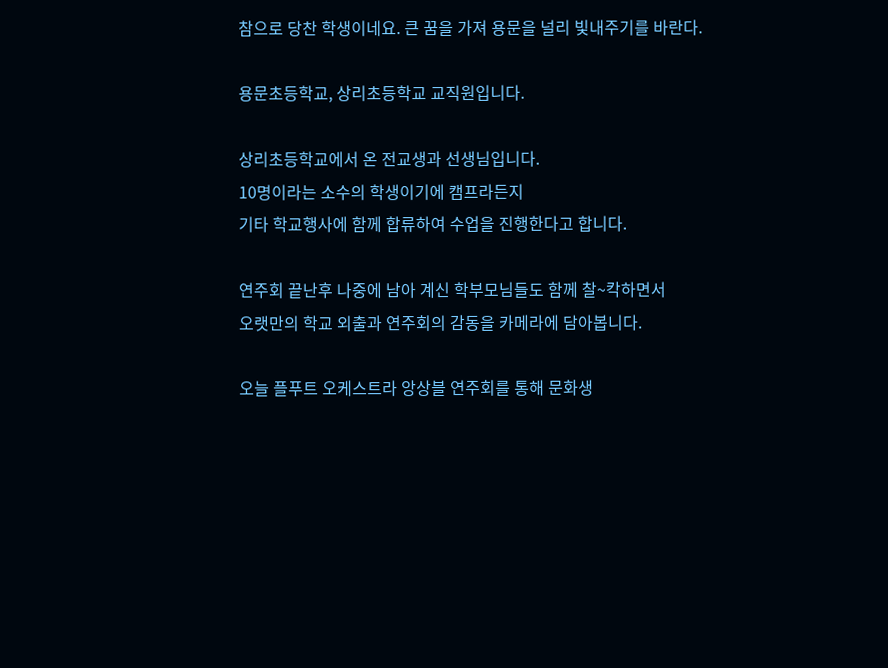참으로 당찬 학생이네요. 큰 꿈을 가져 용문을 널리 빛내주기를 바란다.

용문초등학교, 상리초등학교 교직원입니다.

상리초등학교에서 온 전교생과 선생님입니다.
10명이라는 소수의 학생이기에 캠프라든지
기타 학교행사에 함께 합류하여 수업을 진행한다고 합니다.

연주회 끝난후 나중에 남아 계신 학부모님들도 함께 찰~칵하면서
오랫만의 학교 외출과 연주회의 감동을 카메라에 담아봅니다.

오늘 플푸트 오케스트라 앙상블 연주회를 통해 문화생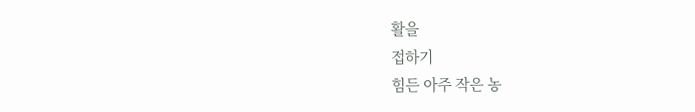활을
접하기
힘든 아주 작은 농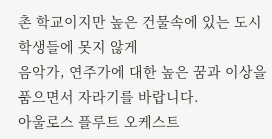촌 학교이지만 높은 건물속에 있는 도시 학생들에 못지 않게
음악가, 연주가에 대한 높은 꿈과 이상을 품으면서 자라기를 바랍니다.
아울로스 플루트 오케스트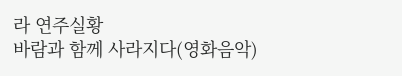라 연주실황
바람과 함께 사라지다(영화음악)